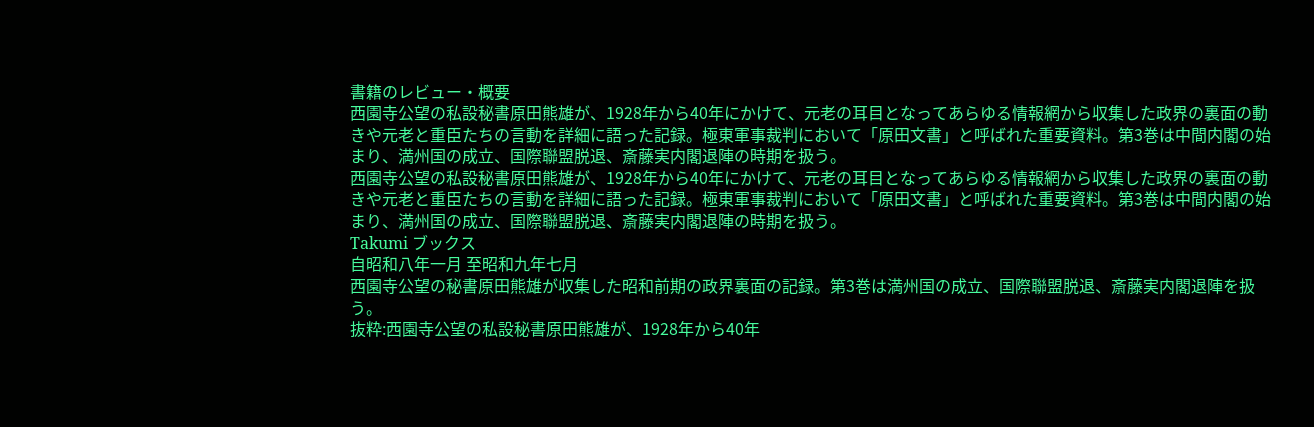書籍のレビュー・概要
西園寺公望の私設秘書原田熊雄が、1928年から40年にかけて、元老の耳目となってあらゆる情報網から収集した政界の裏面の動きや元老と重臣たちの言動を詳細に語った記録。極東軍事裁判において「原田文書」と呼ばれた重要資料。第3巻は中間内閣の始まり、満州国の成立、国際聯盟脱退、斎藤実内閣退陣の時期を扱う。
西園寺公望の私設秘書原田熊雄が、1928年から40年にかけて、元老の耳目となってあらゆる情報網から収集した政界の裏面の動きや元老と重臣たちの言動を詳細に語った記録。極東軍事裁判において「原田文書」と呼ばれた重要資料。第3巻は中間内閣の始まり、満州国の成立、国際聯盟脱退、斎藤実内閣退陣の時期を扱う。
Takumi ブックス
自昭和八年一月 至昭和九年七月
西園寺公望の秘書原田熊雄が収集した昭和前期の政界裏面の記録。第3巻は満州国の成立、国際聯盟脱退、斎藤実内閣退陣を扱う。
抜粋:西園寺公望の私設秘書原田熊雄が、1928年から40年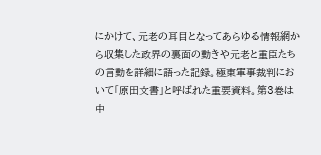にかけて、元老の耳目となってあらゆる情報網から収集した政界の裏面の動きや元老と重臣たちの言動を詳細に語った記録。極東軍事裁判において「原田文書」と呼ばれた重要資料。第3巻は中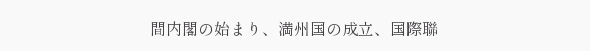間内閣の始まり、満州国の成立、国際聯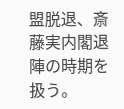盟脱退、斎藤実内閣退陣の時期を扱う。